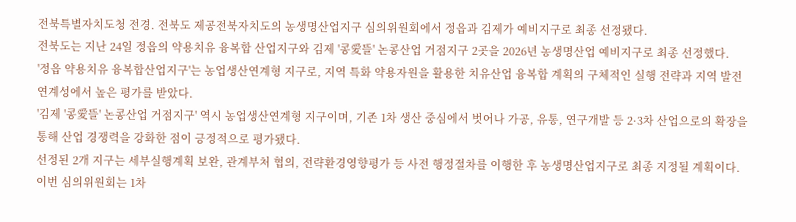전북특별자치도청 전경. 전북도 제공전북자치도의 농생명산업지구 심의위원회에서 정읍과 김제가 예비지구로 최종 선정됐다.
전북도는 지난 24일 정읍의 약용치유 융복합 산업지구와 김제 '콩愛뜰' 논콩산업 거점지구 2곳을 2026년 농생명산업 예비지구로 최종 선정했다.
'정읍 약용치유 융복합산업지구'는 농업생산연계형 지구로, 지역 특화 약용자원을 활용한 치유산업 융복합 계획의 구체적인 실행 전략과 지역 발전 연계성에서 높은 평가를 받았다.
'김제 '콩愛뜰' 논콩산업 거점지구' 역시 농업생산연계형 지구이며, 기존 1차 생산 중심에서 벗어나 가공, 유통, 연구개발 등 2·3차 산업으로의 확장을 통해 산업 경쟁력을 강화한 점이 긍정적으로 평가됐다.
선정된 2개 지구는 세부실행계획 보완, 관계부처 협의, 전략환경영향평가 등 사전 행정절차를 이행한 후 농생명산업지구로 최종 지정될 계획이다.
이번 심의위원회는 1차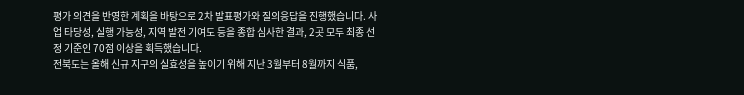평가 의견을 반영한 계획을 바탕으로 2차 발표평가와 질의응답을 진행했습니다. 사업 타당성, 실행 가능성, 지역 발전 기여도 등을 종합 심사한 결과, 2곳 모두 최종 선정 기준인 70점 이상을 획득했습니다.
전북도는 올해 신규 지구의 실효성을 높이기 위해 지난 3월부터 8월까지 식품,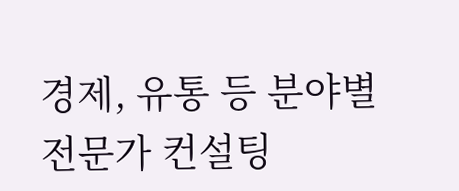경제, 유통 등 분야별 전문가 컨설팅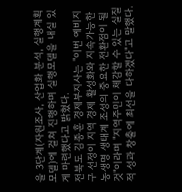을 3단계(자원조사, 산업화 분석, 실행계획 모델)에 걸쳐 진행하며 실행모델을 내실 있게 마련했다고 밝혔다.
전북도 김종훈 경제부지사는 "이번 예비지구 선정이 지역 경제 활성화와 지속가능한 농생명 생태계 조성의 중요한 전환점이 될 것"이라며 "지역주민이 체감할 수 있는 실질적 성과 창출에 최선을 다하겠다"고 말했다.